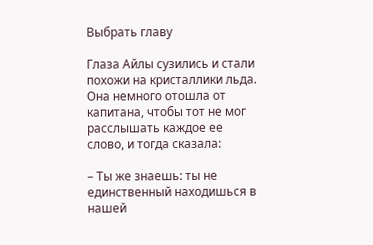Выбрать главу

Глаза Айлы сузились и стали похожи на кристаллики льда. Она немного отошла от капитана, чтобы тот не мог расслышать каждое ее слово, и тогда сказала:

– Ты же знаешь: ты не единственный находишься в нашей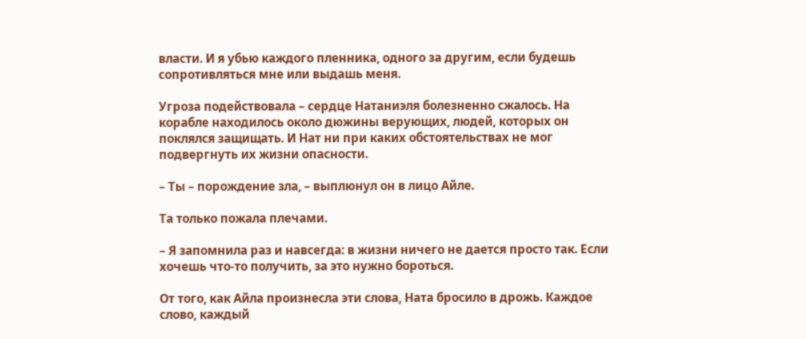власти. И я убью каждого пленника, одного за другим, если будешь сопротивляться мне или выдашь меня.

Угроза подействовала – сердце Натаниэля болезненно сжалось. На корабле находилось около дюжины верующих, людей, которых он поклялся защищать. И Нат ни при каких обстоятельствах не мог подвергнуть их жизни опасности.

– Ты – порождение зла, – выплюнул он в лицо Айле.

Та только пожала плечами.

– Я запомнила раз и навсегда: в жизни ничего не дается просто так. Если хочешь что-то получить, за это нужно бороться.

От того, как Айла произнесла эти слова, Ната бросило в дрожь. Каждое слово, каждый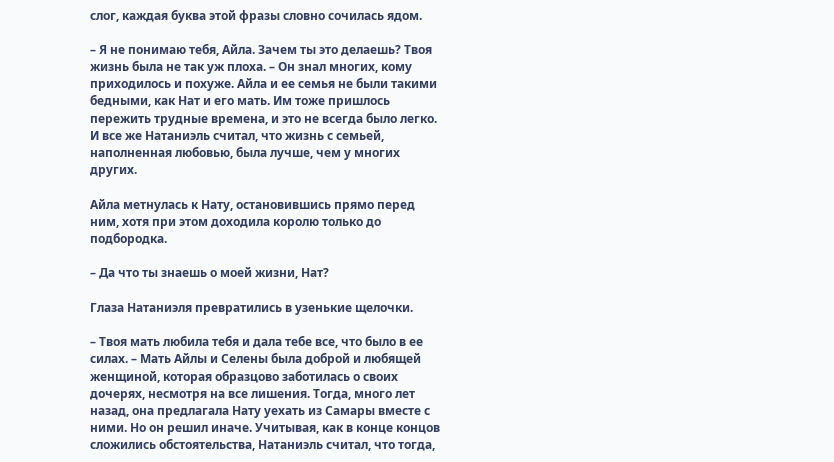слог, каждая буква этой фразы словно сочилась ядом.

– Я не понимаю тебя, Айла. Зачем ты это делаешь? Твоя жизнь была не так уж плоха. – Он знал многих, кому приходилось и похуже. Айла и ее семья не были такими бедными, как Нат и его мать. Им тоже пришлось пережить трудные времена, и это не всегда было легко. И все же Натаниэль считал, что жизнь с семьей, наполненная любовью, была лучше, чем у многих других.

Айла метнулась к Нату, остановившись прямо перед ним, хотя при этом доходила королю только до подбородка.

– Да что ты знаешь о моей жизни, Нат?

Глаза Натаниэля превратились в узенькие щелочки.

– Твоя мать любила тебя и дала тебе все, что было в ее силах. – Мать Айлы и Селены была доброй и любящей женщиной, которая образцово заботилась о своих дочерях, несмотря на все лишения. Тогда, много лет назад, она предлагала Нату уехать из Самары вместе с ними. Но он решил иначе. Учитывая, как в конце концов сложились обстоятельства, Натаниэль считал, что тогда,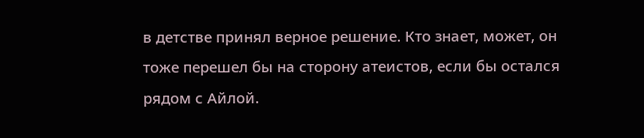в детстве принял верное решение. Кто знает, может, он тоже перешел бы на сторону атеистов, если бы остался рядом с Айлой.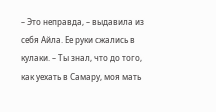– Это неправда, – выдавила из себя Айла. Ее руки сжались в кулаки. – Ты знал, что до того, как уехать в Самару, моя мать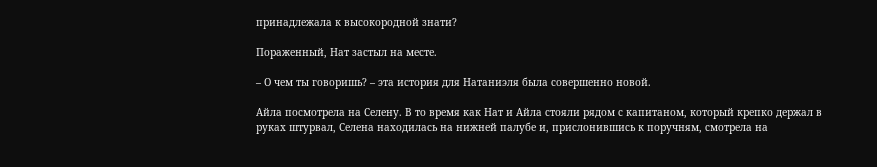принадлежала к высокородной знати?

Пораженный, Нат застыл на месте.

– О чем ты говоришь? – эта история для Натаниэля была совершенно новой.

Айла посмотрела на Селену. В то время как Нат и Айла стояли рядом с капитаном, который крепко держал в руках штурвал, Селена находилась на нижней палубе и, прислонившись к поручням, смотрела на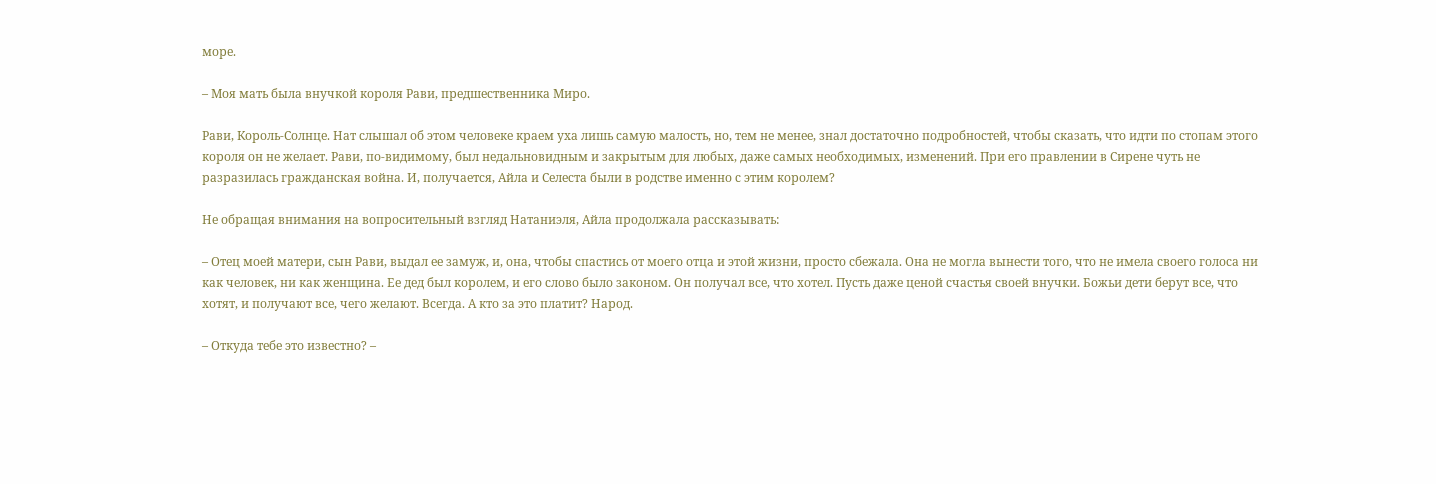море.

– Моя мать была внучкой короля Рави, предшественника Миро.

Рави, Король-Солнце. Нат слышал об этом человеке краем уха лишь самую малость, но, тем не менее, знал достаточно подробностей, чтобы сказать, что идти по стопам этого короля он не желает. Рави, по-видимому, был недальновидным и закрытым для любых, даже самых необходимых, изменений. При его правлении в Сирене чуть не разразилась гражданская война. И, получается, Айла и Селеста были в родстве именно с этим королем?

Не обращая внимания на вопросительный взгляд Натаниэля, Айла продолжала рассказывать:

– Отец моей матери, сын Рави, выдал ее замуж, и, она, чтобы спастись от моего отца и этой жизни, просто сбежала. Она не могла вынести того, что не имела своего голоса ни как человек, ни как женщина. Ее дед был королем, и его слово было законом. Он получал все, что хотел. Пусть даже ценой счастья своей внучки. Божьи дети берут все, что хотят, и получают все, чего желают. Всегда. А кто за это платит? Народ.

– Откуда тебе это известно? –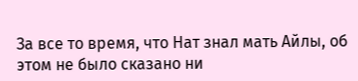За все то время, что Нат знал мать Айлы, об этом не было сказано ни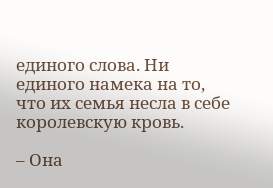единого слова. Ни единого намека на то, что их семья несла в себе королевскую кровь.

– Она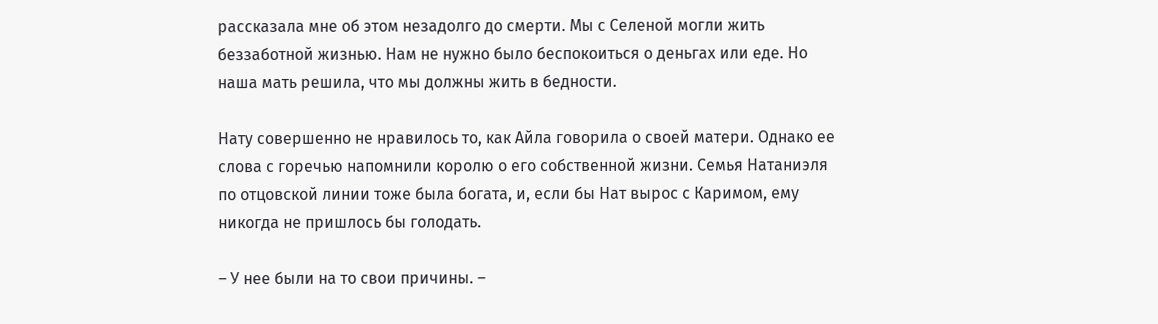рассказала мне об этом незадолго до смерти. Мы с Селеной могли жить беззаботной жизнью. Нам не нужно было беспокоиться о деньгах или еде. Но наша мать решила, что мы должны жить в бедности.

Нату совершенно не нравилось то, как Айла говорила о своей матери. Однако ее слова с горечью напомнили королю о его собственной жизни. Семья Натаниэля по отцовской линии тоже была богата, и, если бы Нат вырос с Каримом, ему никогда не пришлось бы голодать.

– У нее были на то свои причины. –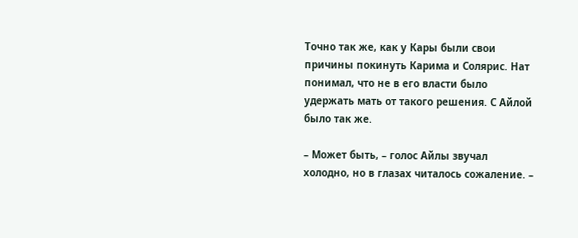Точно так же, как у Кары были свои причины покинуть Карима и Солярис. Нат понимал, что не в его власти было удержать мать от такого решения. С Айлой было так же.

– Может быть, – голос Айлы звучал холодно, но в глазах читалось сожаление. –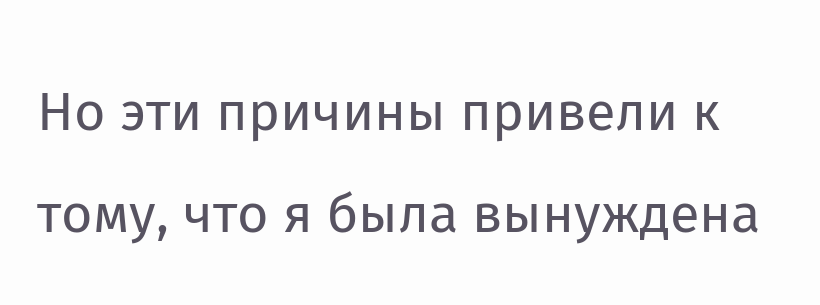Но эти причины привели к тому, что я была вынуждена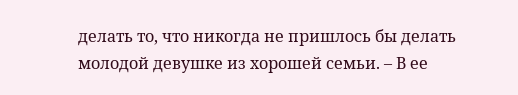делать то, что никогда не пришлось бы делать молодой девушке из хорошей семьи. – В ее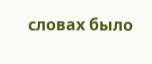словах было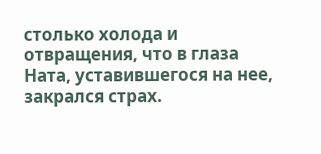столько холода и отвращения, что в глаза Ната, уставившегося на нее, закрался страх.